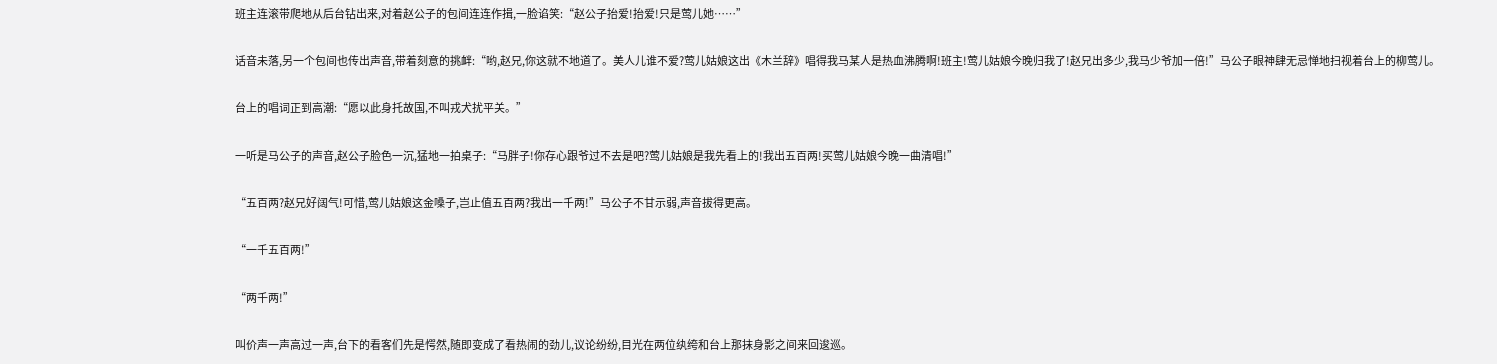班主连滚带爬地从后台钻出来,对着赵公子的包间连连作揖,一脸谄笑:“赵公子抬爱!抬爱!只是莺儿她……”

话音未落,另一个包间也传出声音,带着刻意的挑衅:“哟,赵兄,你这就不地道了。美人儿谁不爱?莺儿姑娘这出《木兰辞》唱得我马某人是热血沸腾啊!班主!莺儿姑娘今晚归我了!赵兄出多少,我马少爷加一倍!”马公子眼神肆无忌惮地扫视着台上的柳莺儿。

台上的唱词正到高潮:“愿以此身托故国,不叫戎犬扰平关。”

一听是马公子的声音,赵公子脸色一沉,猛地一拍桌子:“马胖子!你存心跟爷过不去是吧?莺儿姑娘是我先看上的!我出五百两!买莺儿姑娘今晚一曲清唱!”

“五百两?赵兄好阔气!可惜,莺儿姑娘这金嗓子,岂止值五百两?我出一千两!”马公子不甘示弱,声音拔得更高。

“一千五百两!”

“两千两!”

叫价声一声高过一声,台下的看客们先是愕然,随即变成了看热闹的劲儿,议论纷纷,目光在两位纨绔和台上那抹身影之间来回逡巡。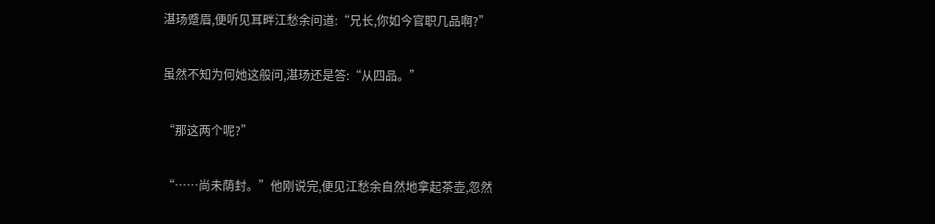湛玚蹙眉,便听见耳畔江愁余问道:“兄长,你如今官职几品啊?”

虽然不知为何她这般问,湛玚还是答:“从四品。”

“那这两个呢?”

“……尚未荫封。”他刚说完,便见江愁余自然地拿起茶壶,忽然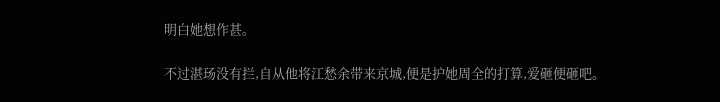明白她想作甚。

不过湛玚没有拦,自从他将江愁余带来京城,便是护她周全的打算,爱砸便砸吧。